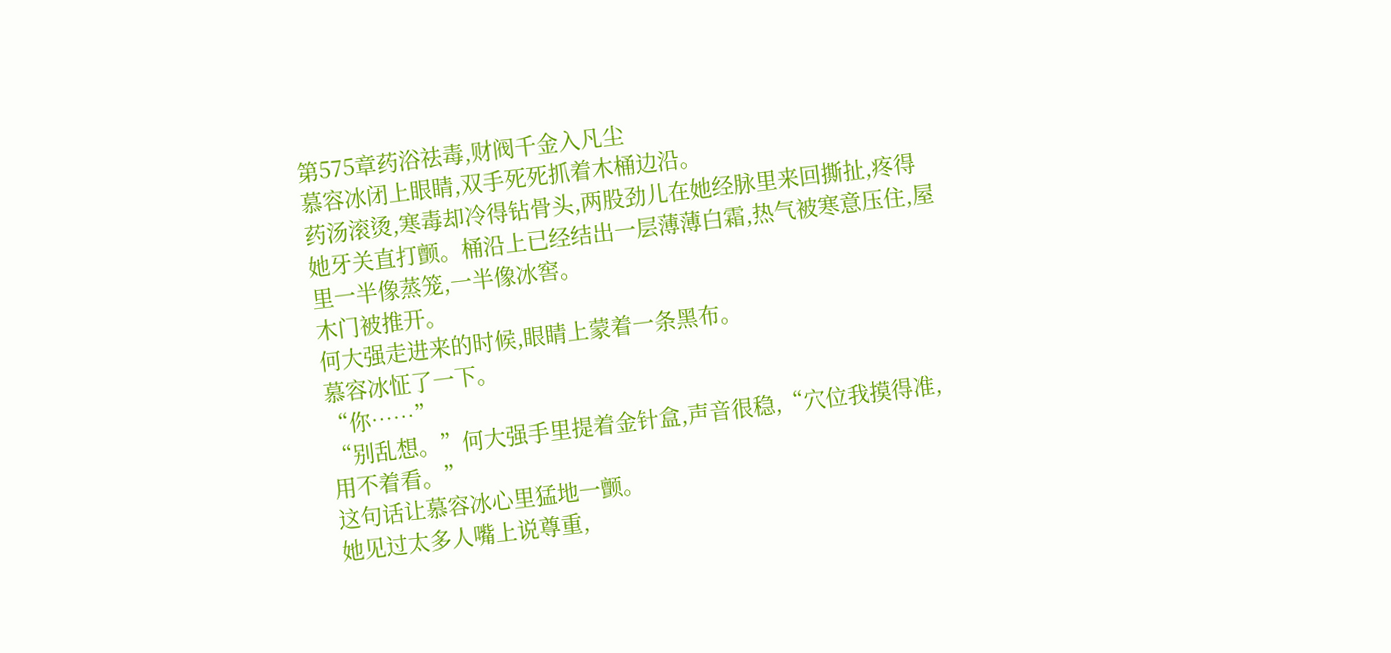第575章药浴祛毒,财阀千金入凡尘
慕容冰闭上眼睛,双手死死抓着木桶边沿。
药汤滚烫,寒毒却冷得钻骨头,两股劲儿在她经脉里来回撕扯,疼得她牙关直打颤。桶沿上已经结出一层薄薄白霜,热气被寒意压住,屋里一半像蒸笼,一半像冰窖。
木门被推开。
何大强走进来的时候,眼睛上蒙着一条黑布。
慕容冰怔了一下。
“你……”
“别乱想。”何大强手里提着金针盒,声音很稳,“穴位我摸得准,用不着看。”
这句话让慕容冰心里猛地一颤。
她见过太多人嘴上说尊重,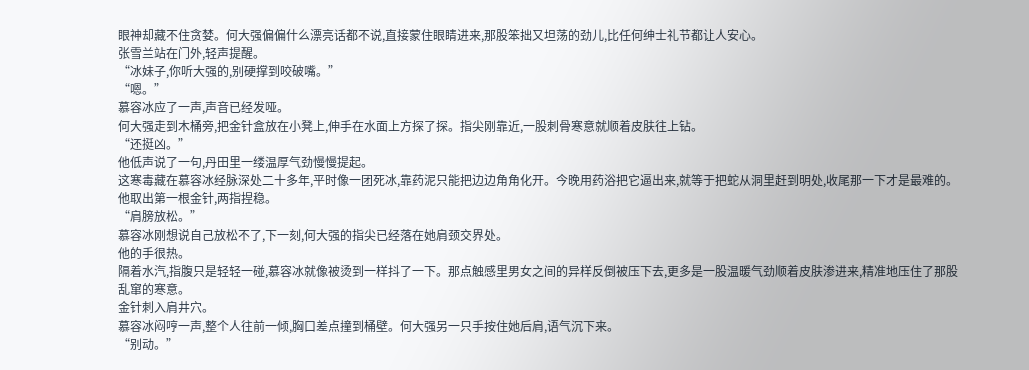眼神却藏不住贪婪。何大强偏偏什么漂亮话都不说,直接蒙住眼睛进来,那股笨拙又坦荡的劲儿,比任何绅士礼节都让人安心。
张雪兰站在门外,轻声提醒。
“冰妹子,你听大强的,别硬撑到咬破嘴。”
“嗯。”
慕容冰应了一声,声音已经发哑。
何大强走到木桶旁,把金针盒放在小凳上,伸手在水面上方探了探。指尖刚靠近,一股刺骨寒意就顺着皮肤往上钻。
“还挺凶。”
他低声说了一句,丹田里一缕温厚气劲慢慢提起。
这寒毒藏在慕容冰经脉深处二十多年,平时像一团死冰,靠药泥只能把边边角角化开。今晚用药浴把它逼出来,就等于把蛇从洞里赶到明处,收尾那一下才是最难的。
他取出第一根金针,两指捏稳。
“肩膀放松。”
慕容冰刚想说自己放松不了,下一刻,何大强的指尖已经落在她肩颈交界处。
他的手很热。
隔着水汽,指腹只是轻轻一碰,慕容冰就像被烫到一样抖了一下。那点触感里男女之间的异样反倒被压下去,更多是一股温暖气劲顺着皮肤渗进来,精准地压住了那股乱窜的寒意。
金针刺入肩井穴。
慕容冰闷哼一声,整个人往前一倾,胸口差点撞到桶壁。何大强另一只手按住她后肩,语气沉下来。
“别动。”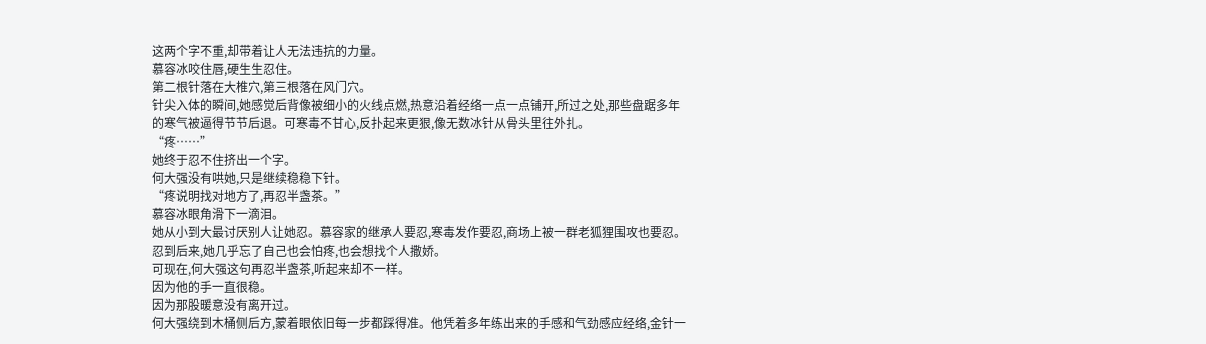这两个字不重,却带着让人无法违抗的力量。
慕容冰咬住唇,硬生生忍住。
第二根针落在大椎穴,第三根落在风门穴。
针尖入体的瞬间,她感觉后背像被细小的火线点燃,热意沿着经络一点一点铺开,所过之处,那些盘踞多年的寒气被逼得节节后退。可寒毒不甘心,反扑起来更狠,像无数冰针从骨头里往外扎。
“疼……”
她终于忍不住挤出一个字。
何大强没有哄她,只是继续稳稳下针。
“疼说明找对地方了,再忍半盏茶。”
慕容冰眼角滑下一滴泪。
她从小到大最讨厌别人让她忍。慕容家的继承人要忍,寒毒发作要忍,商场上被一群老狐狸围攻也要忍。忍到后来,她几乎忘了自己也会怕疼,也会想找个人撒娇。
可现在,何大强这句再忍半盏茶,听起来却不一样。
因为他的手一直很稳。
因为那股暖意没有离开过。
何大强绕到木桶侧后方,蒙着眼依旧每一步都踩得准。他凭着多年练出来的手感和气劲感应经络,金针一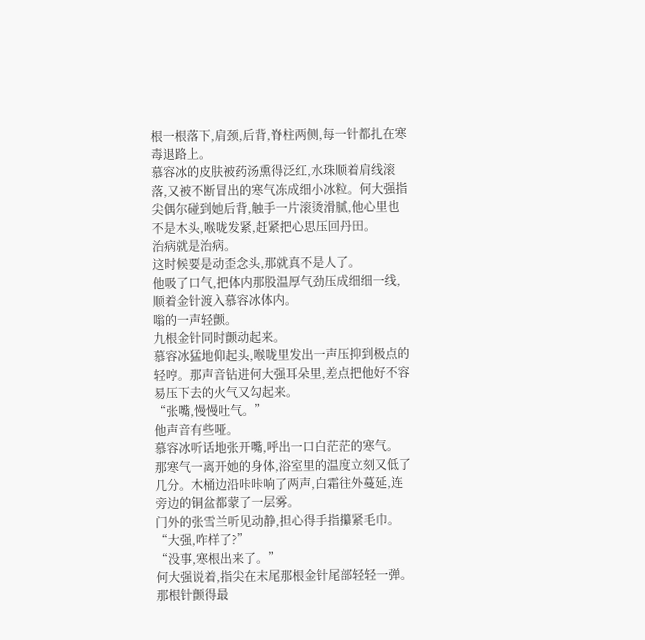根一根落下,肩颈,后背,脊柱两侧,每一针都扎在寒毒退路上。
慕容冰的皮肤被药汤熏得泛红,水珠顺着肩线滚落,又被不断冒出的寒气冻成细小冰粒。何大强指尖偶尔碰到她后背,触手一片滚烫滑腻,他心里也不是木头,喉咙发紧,赶紧把心思压回丹田。
治病就是治病。
这时候要是动歪念头,那就真不是人了。
他吸了口气,把体内那股温厚气劲压成细细一线,顺着金针渡入慕容冰体内。
嗡的一声轻颤。
九根金针同时颤动起来。
慕容冰猛地仰起头,喉咙里发出一声压抑到极点的轻哼。那声音钻进何大强耳朵里,差点把他好不容易压下去的火气又勾起来。
“张嘴,慢慢吐气。”
他声音有些哑。
慕容冰听话地张开嘴,呼出一口白茫茫的寒气。
那寒气一离开她的身体,浴室里的温度立刻又低了几分。木桶边沿咔咔响了两声,白霜往外蔓延,连旁边的铜盆都蒙了一层雾。
门外的张雪兰听见动静,担心得手指攥紧毛巾。
“大强,咋样了?”
“没事,寒根出来了。”
何大强说着,指尖在末尾那根金针尾部轻轻一弹。
那根针颤得最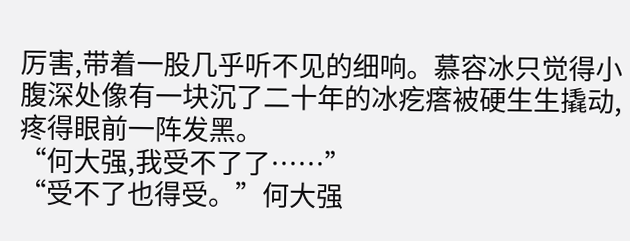厉害,带着一股几乎听不见的细响。慕容冰只觉得小腹深处像有一块沉了二十年的冰疙瘩被硬生生撬动,疼得眼前一阵发黑。
“何大强,我受不了了……”
“受不了也得受。”何大强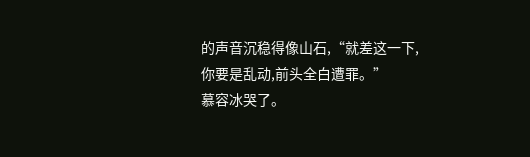的声音沉稳得像山石,“就差这一下,你要是乱动,前头全白遭罪。”
慕容冰哭了。